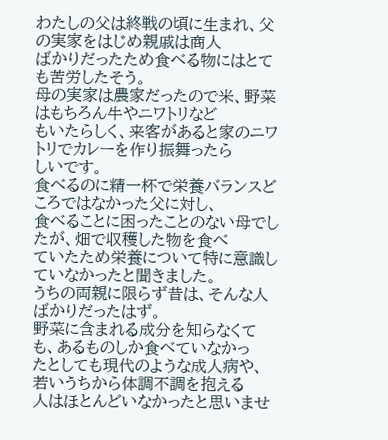わたしの父は終戦の頃に生まれ、父の実家をはじめ親戚は商人
ばかりだったため食べる物にはとても苦労したそう。
母の実家は農家だったので米、野菜はもちろん牛やニワトリなど
もいたらしく、来客があると家のニワトリでカレーを作り振舞ったら
しいです。
食べるのに精一杯で栄養バランスどころではなかった父に対し、
食べることに困ったことのない母でしたが、畑で収穫した物を食べ
ていたため栄養について特に意識していなかったと聞きました。
うちの両親に限らず昔は、そんな人ばかりだったはず。
野菜に含まれる成分を知らなくても、あるものしか食べていなかっ
たとしても現代のような成人病や、若いうちから体調不調を抱える
人はほとんどいなかったと思いませ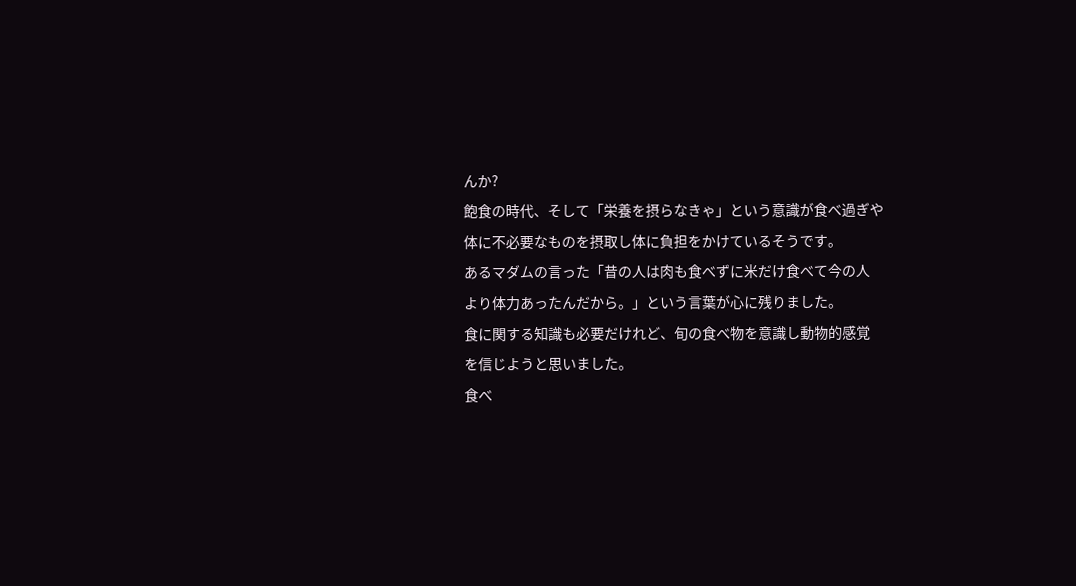んか?
飽食の時代、そして「栄養を摂らなきゃ」という意識が食べ過ぎや
体に不必要なものを摂取し体に負担をかけているそうです。
あるマダムの言った「昔の人は肉も食べずに米だけ食べて今の人
より体力あったんだから。」という言葉が心に残りました。
食に関する知識も必要だけれど、旬の食べ物を意識し動物的感覚
を信じようと思いました。
食べ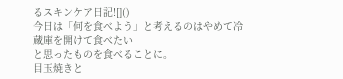るスキンケア日記![]()
今日は「何を食べよう」と考えるのはやめて冷蔵庫を開けて食べたい
と思ったものを食べることに。
目玉焼きと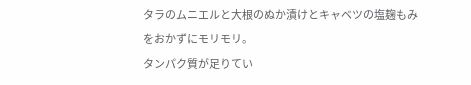タラのムニエルと大根のぬか漬けとキャベツの塩麹もみ
をおかずにモリモリ。
タンパク質が足りてい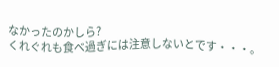なかったのかしら?
くれぐれも食べ過ぎには注意しないとです・・・。